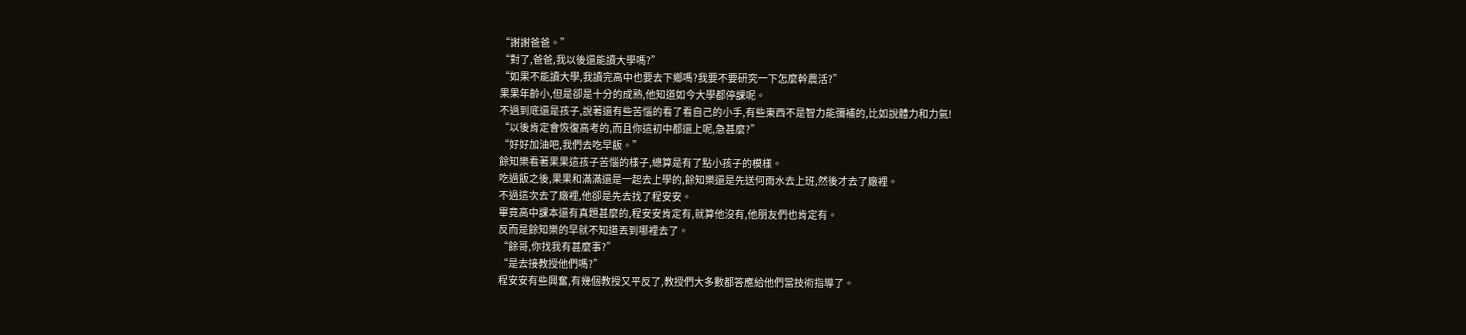“謝謝爸爸。”
“對了,爸爸,我以後還能讀大學嗎?”
“如果不能讀大學,我讀完高中也要去下鄉嗎?我要不要研究一下怎麼幹農活?”
果果年齡小,但是卻是十分的成熟,他知道如今大學都停課呢。
不過到底還是孩子,說著還有些苦惱的看了看自己的小手,有些東西不是智力能彌補的,比如說體力和力氣!
“以後肯定會恢復高考的,而且你這初中都還上呢,急甚麼?”
“好好加油吧,我們去吃早飯。”
餘知樂看著果果這孩子苦惱的樣子,總算是有了點小孩子的模樣。
吃過飯之後,果果和滿滿還是一起去上學的,餘知樂還是先送何雨水去上班,然後才去了廠裡。
不過這次去了廠裡,他卻是先去找了程安安。
畢竟高中課本還有真題甚麼的,程安安肯定有,就算他沒有,他朋友們也肯定有。
反而是餘知樂的早就不知道丟到哪裡去了。
“餘哥,你找我有甚麼事?”
“是去接教授他們嗎?”
程安安有些興奮,有幾個教授又平反了,教授們大多數都答應給他們當技術指導了。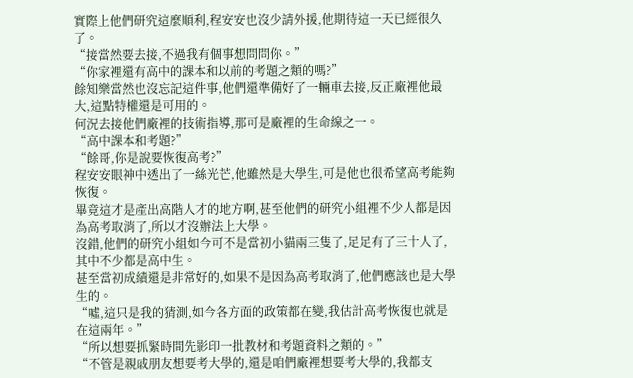實際上他們研究這麼順利,程安安也沒少請外援,他期待這一天已經很久了。
“接當然要去接,不過我有個事想問問你。”
“你家裡還有高中的課本和以前的考題之類的嗎?”
餘知樂當然也沒忘記這件事,他們還準備好了一輛車去接,反正廠裡他最大,這點特權還是可用的。
何況去接他們廠裡的技術指導,那可是廠裡的生命線之一。
“高中課本和考題?”
“餘哥,你是說要恢復高考?”
程安安眼神中透出了一絲光芒,他雖然是大學生,可是他也很希望高考能夠恢復。
畢竟這才是產出高階人才的地方啊,甚至他們的研究小組裡不少人都是因為高考取消了,所以才沒辦法上大學。
沒錯,他們的研究小組如今可不是當初小貓兩三隻了,足足有了三十人了,其中不少都是高中生。
甚至當初成績還是非常好的,如果不是因為高考取消了,他們應該也是大學生的。
“噓,這只是我的猜測,如今各方面的政策都在變,我估計高考恢復也就是在這兩年。”
“所以想要抓緊時間先影印一批教材和考題資料之類的。”
“不管是親戚朋友想要考大學的,還是咱們廠裡想要考大學的,我都支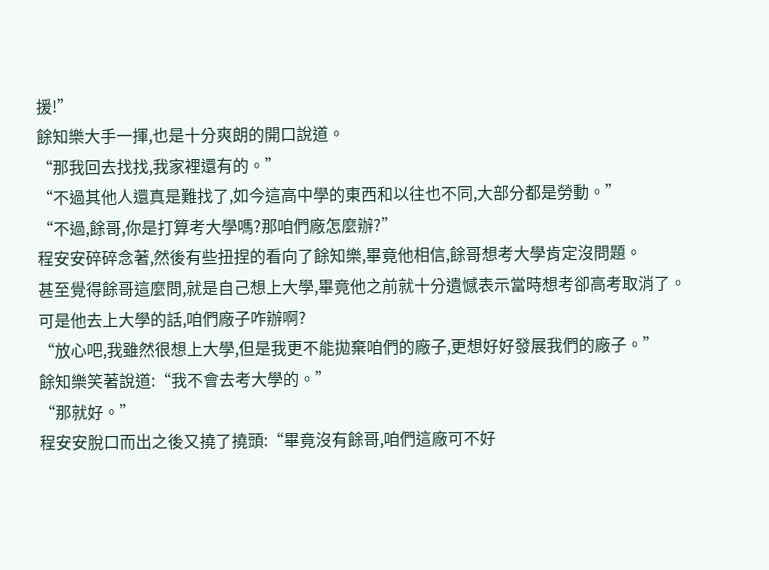援!”
餘知樂大手一揮,也是十分爽朗的開口說道。
“那我回去找找,我家裡還有的。”
“不過其他人還真是難找了,如今這高中學的東西和以往也不同,大部分都是勞動。”
“不過,餘哥,你是打算考大學嗎?那咱們廠怎麼辦?”
程安安碎碎念著,然後有些扭捏的看向了餘知樂,畢竟他相信,餘哥想考大學肯定沒問題。
甚至覺得餘哥這麼問,就是自己想上大學,畢竟他之前就十分遺憾表示當時想考卻高考取消了。
可是他去上大學的話,咱們廠子咋辦啊?
“放心吧,我雖然很想上大學,但是我更不能拋棄咱們的廠子,更想好好發展我們的廠子。”
餘知樂笑著說道:“我不會去考大學的。”
“那就好。”
程安安脫口而出之後又撓了撓頭:“畢竟沒有餘哥,咱們這廠可不好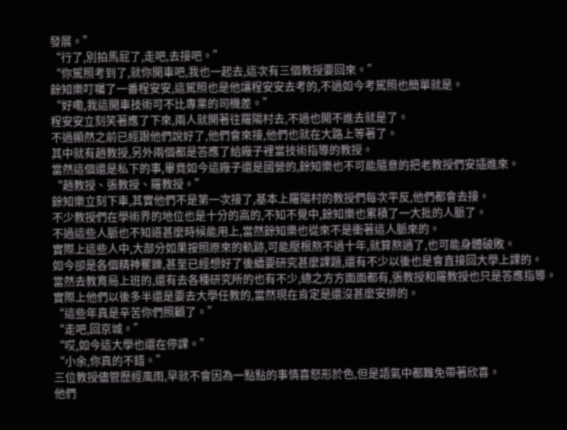發展。”
“行了,別拍馬屁了,走吧,去接吧。”
“你駕照考到了,就你開車吧,我也一起去,這次有三個教授要回來。”
餘知樂叮囑了一番程安安,這駕照也是他讓程安安去考的,不過如今考駕照也簡單就是。
“好嘞,我這開車技術可不比專業的司機差。”
程安安立刻笑著應了下來,兩人就開著往羅陽村去,不過也開不進去就是了。
不過顯然之前已經跟他們說好了,他們會來接,他們也就在大路上等著了。
其中就有趙教授,另外兩個都是答應了給廠子裡當技術指導的教授。
當然這個還是私下的事,畢竟如今這廠子還是國營的,餘知樂也不可能隨意的把老教授們安插進來。
“趙教授、張教授、羅教授。”
餘知樂立刻下車,其實他們不是第一次接了,基本上羅陽村的教授們每次平反,他們都會去接。
不少教授們在學術界的地位也是十分的高的,不知不覺中,餘知樂也累積了一大批的人脈了。
不過這些人脈也不知道甚麼時候能用上,當然餘知樂也從來不是衝著這人脈來的。
實際上這些人中,大部分如果按照原來的軌跡,可能壓根熬不過十年,就算熬過了,也可能身體破敗。
如今卻是各個精神矍鑠,甚至已經想好了後續要研究甚麼課題,還有不少以後也是會直接回大學上課的。
當然去教育局上班的,還有去各種研究所的也有不少,總之方方面面都有,張教授和羅教授也只是答應指導。
實際上他們以後多半還是要去大學任教的,當然現在肯定是還沒甚麼安排的。
“這些年真是辛苦你們照顧了。”
“走吧,回京城。”
“哎,如今這大學也還在停課。”
“小余,你真的不錯。”
三位教授儘管歷經風雨,早就不會因為一點點的事情喜怒形於色,但是語氣中都難免帶著欣喜。
他們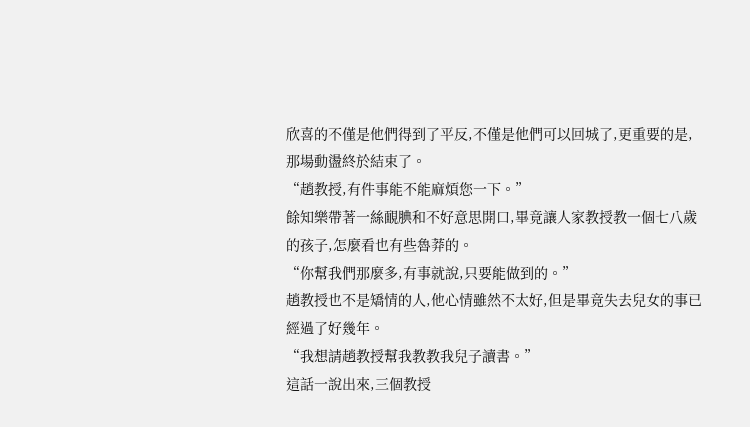欣喜的不僅是他們得到了平反,不僅是他們可以回城了,更重要的是,那場動盪終於結束了。
“趙教授,有件事能不能麻煩您一下。”
餘知樂帶著一絲靦腆和不好意思開口,畢竟讓人家教授教一個七八歲的孩子,怎麼看也有些魯莽的。
“你幫我們那麼多,有事就說,只要能做到的。”
趙教授也不是矯情的人,他心情雖然不太好,但是畢竟失去兒女的事已經過了好幾年。
“我想請趙教授幫我教教我兒子讀書。”
這話一說出來,三個教授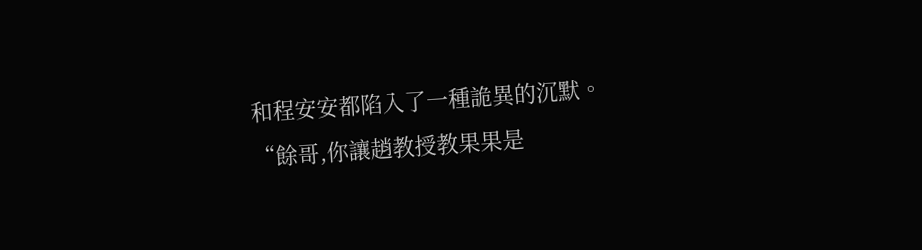和程安安都陷入了一種詭異的沉默。
“餘哥,你讓趙教授教果果是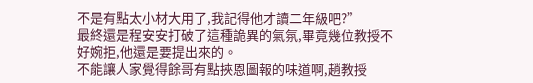不是有點太小材大用了,我記得他才讀二年級吧?”
最終還是程安安打破了這種詭異的氣氛,畢竟幾位教授不好婉拒,他還是要提出來的。
不能讓人家覺得餘哥有點挾恩圖報的味道啊,趙教授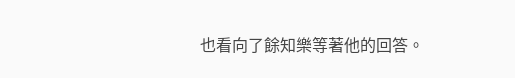也看向了餘知樂等著他的回答。